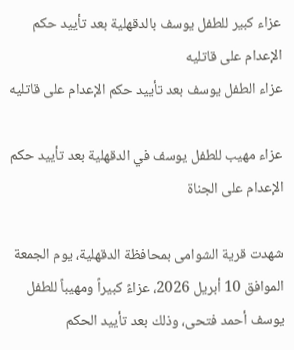عزاء كبير للطفل يوسف بالدقهلية بعد تأييد حكم الإعدام على قاتليه
عزاء الطفل يوسف بعد تأييد حكم الإعدام على قاتليه

عزاء مهيب للطفل يوسف في الدقهلية بعد تأييد حكم الإعدام على الجناة

شهدت قرية الشوامى بمحافظة الدقهلية، يوم الجمعة الموافق 10 أبريل 2026، عزاءً كبيراً ومهيباً للطفل يوسف أحمد فتحى، وذلك بعد تأييد الحكم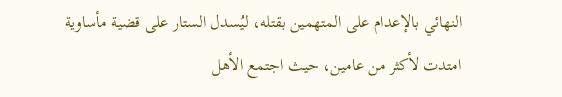النهائي بالإعدام على المتهمين بقتله، ليُسدل الستار على قضية مأساوية امتدت لأكثر من عامين، حيث اجتمع الأهل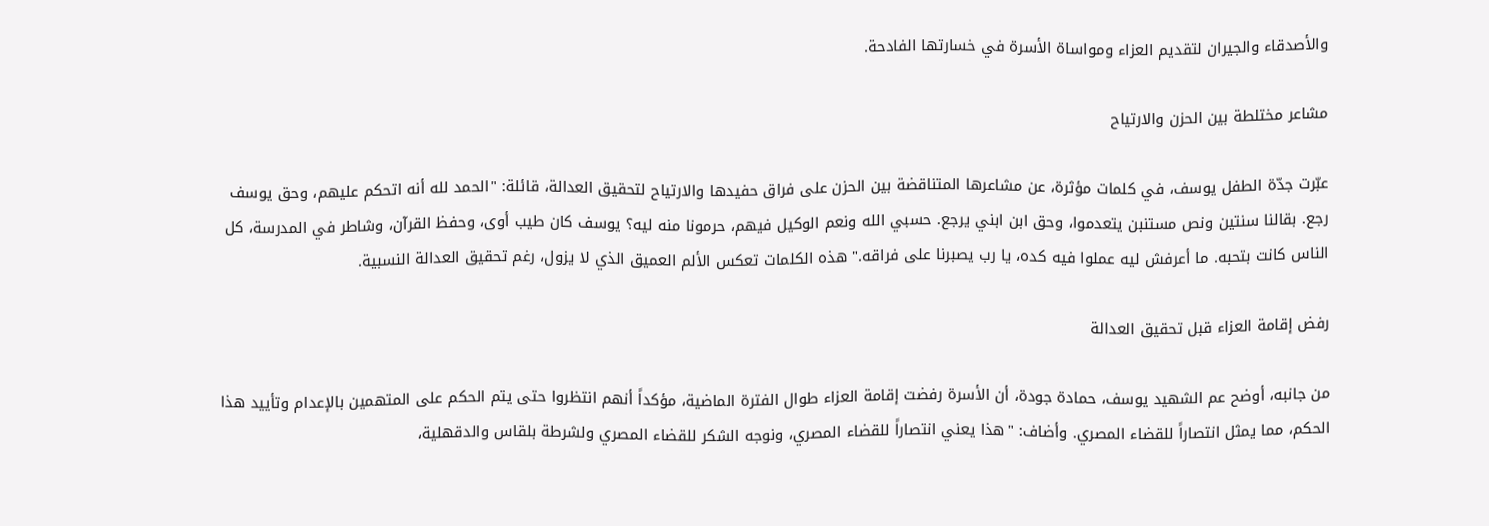والأصدقاء والجيران لتقديم العزاء ومواساة الأسرة في خسارتها الفادحة.

مشاعر مختلطة بين الحزن والارتياح

عبّرت جدّة الطفل يوسف، في كلمات مؤثرة، عن مشاعرها المتناقضة بين الحزن على فراق حفيدها والارتياح لتحقيق العدالة، قائلة: "الحمد لله أنه اتحكم عليهم، وحق يوسف رجع. بقالنا سنتين ونص مستنبن يتعدموا، وحق ابن ابني يرجع. حسبي الله ونعم الوكيل فيهم، حرمونا منه ليه؟ يوسف كان طيب أوى، وحفظ القرآن، وشاطر في المدرسة، كل الناس كانت بتحبه. ما أعرفش ليه عملوا فيه كده، يا رب يصبرنا على فراقه." هذه الكلمات تعكس الألم العميق الذي لا يزول، رغم تحقيق العدالة النسبية.

رفض إقامة العزاء قبل تحقيق العدالة

من جانبه، أوضح عم الشهيد يوسف، حمادة جودة، أن الأسرة رفضت إقامة العزاء طوال الفترة الماضية، مؤكداً أنهم انتظروا حتى يتم الحكم على المتهمين بالإعدام وتأييد هذا الحكم، مما يمثل انتصاراً للقضاء المصري. وأضاف: "هذا يعني انتصاراً للقضاء المصري، ونوجه الشكر للقضاء المصري ولشرطة بلقاس والدقهلية،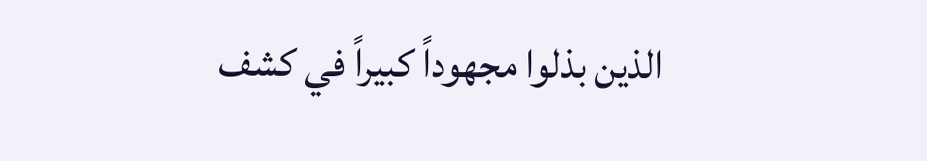الذين بذلوا مجهوداً كبيراً في كشف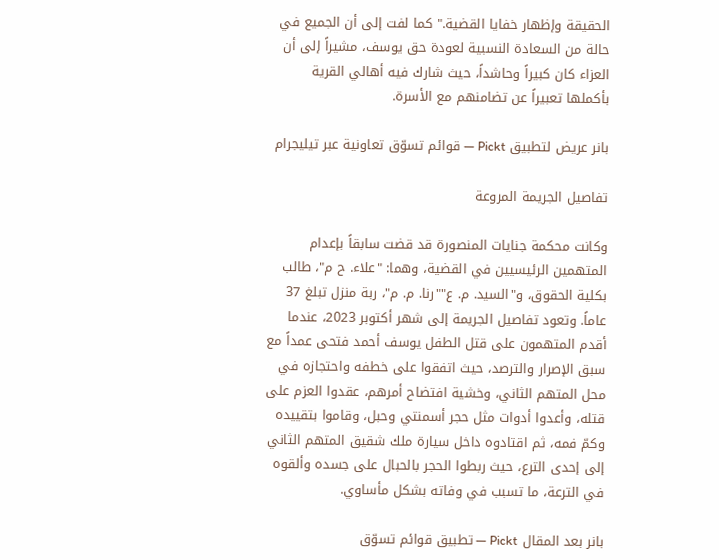الحقيقة وإظهار خفايا القضية." كما لفت إلى أن الجميع في حالة من السعادة النسبية لعودة حق يوسف، مشيراً إلى أن العزاء كان كبيراً وحاشداً، حيث شارك فيه أهالي القرية بأكملها تعبيراً عن تضامنهم مع الأسرة.

بانر عريض لتطبيق Pickt — قوائم تسوّق تعاونية عبر تيليجرام

تفاصيل الجريمة المروعة

وكانت محكمة جنايات المنصورة قد قضت سابقاً بإعدام المتهمين الرئيسيين في القضية، وهما: "علاء. ح م"، طالب بكلية الحقوق، و"السيد. م. ع""رنا. م. م"، ربة منزل تبلغ 37 عاماً. وتعود تفاصيل الجريمة إلى شهر أكتوبر 2023، عندما أقدم المتهمون على قتل الطفل يوسف أحمد فتحى عمداً مع سبق الإصرار والترصد، حيث اتفقوا على خطفه واحتجازه في محل المتهم الثاني، وخشية افتضاح أمرهم، عقدوا العزم على قتله، وأعدوا أدوات مثل حجر أسمنتي وحبل، وقاموا بتقييده وكمّ فمه، ثم اقتادوه داخل سيارة ملك شقيق المتهم الثاني إلى إحدى الترع، حيث ربطوا الحجر بالحبال على جسده وألقوه في الترعة، ما تسبب في وفاته بشكل مأساوي.

بانر بعد المقال Pickt — تطبيق قوائم تسوّق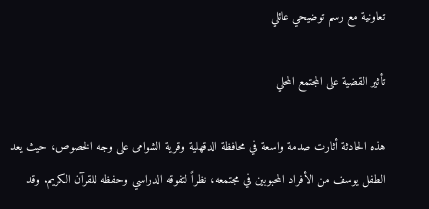تعاونية مع رسم توضيحي عائلي

تأثير القضية على المجتمع المحلي

هذه الحادثة أثارت صدمة واسعة في محافظة الدقهلية وقرية الشوامى على وجه الخصوص، حيث يعد الطفل يوسف من الأفراد المحبوبين في مجتمعه، نظراً لتفوقه الدراسي وحفظه للقرآن الكريم. وقد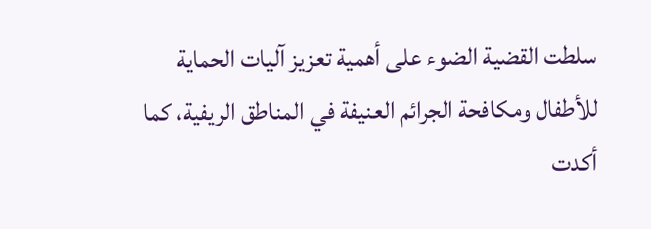سلطت القضية الضوء على أهمية تعزيز آليات الحماية للأطفال ومكافحة الجرائم العنيفة في المناطق الريفية، كما أكدت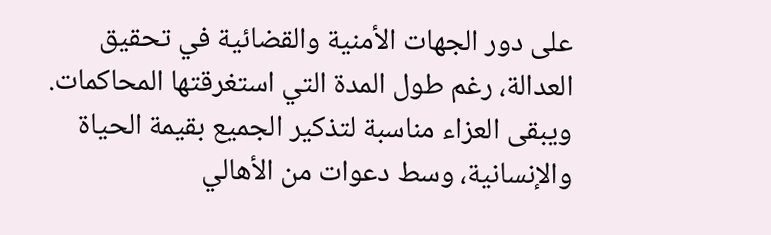على دور الجهات الأمنية والقضائية في تحقيق العدالة، رغم طول المدة التي استغرقتها المحاكمات. ويبقى العزاء مناسبة لتذكير الجميع بقيمة الحياة والإنسانية، وسط دعوات من الأهالي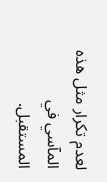لعدم تكرار مثل هذه المآسي في المستقبل.